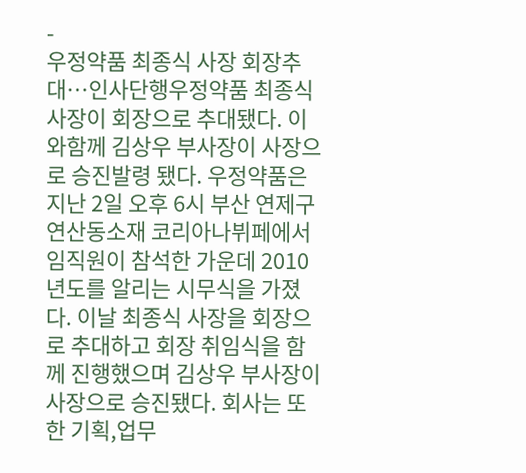-
우정약품 최종식 사장 회장추대…인사단행우정약품 최종식 사장이 회장으로 추대됐다. 이와함께 김상우 부사장이 사장으로 승진발령 됐다. 우정약품은 지난 2일 오후 6시 부산 연제구 연산동소재 코리아나뷔페에서 임직원이 참석한 가운데 2010년도를 알리는 시무식을 가졌다. 이날 최종식 사장을 회장으로 추대하고 회장 취임식을 함께 진행했으며 김상우 부사장이 사장으로 승진됐다. 회사는 또한 기획,업무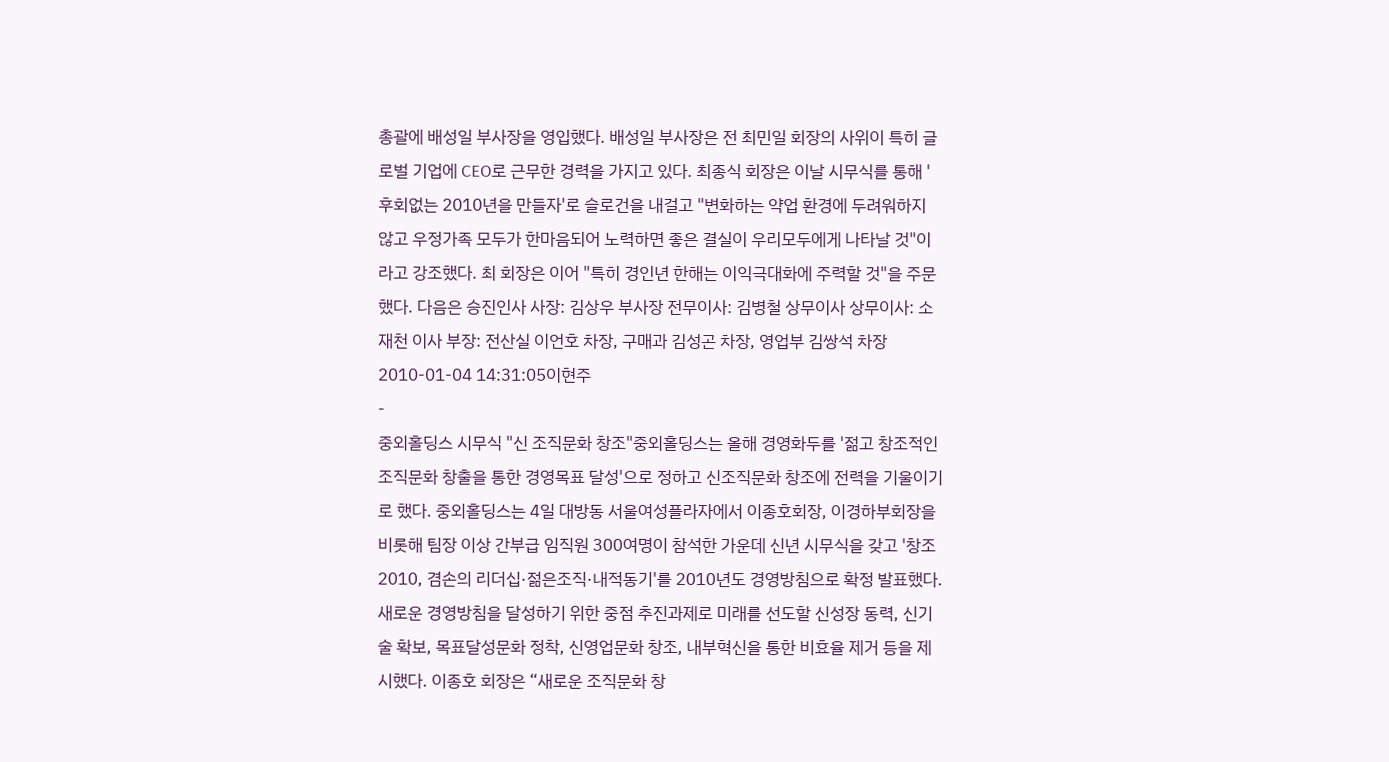총괄에 배성일 부사장을 영입했다. 배성일 부사장은 전 최민일 회장의 사위이 특히 글로벌 기업에 CEO로 근무한 경력을 가지고 있다. 최종식 회장은 이날 시무식를 통해 '후회없는 2010년을 만들자'로 슬로건을 내걸고 "변화하는 약업 환경에 두려워하지 않고 우정가족 모두가 한마음되어 노력하면 좋은 결실이 우리모두에게 나타날 것"이라고 강조했다. 최 회장은 이어 "특히 경인년 한해는 이익극대화에 주력할 것"을 주문했다. 다음은 승진인사 사장: 김상우 부사장 전무이사: 김병철 상무이사 상무이사: 소재천 이사 부장: 전산실 이언호 차장, 구매과 김성곤 차장, 영업부 김쌍석 차장2010-01-04 14:31:05이현주
-
중외홀딩스 시무식 "신 조직문화 창조"중외홀딩스는 올해 경영화두를 '젊고 창조적인 조직문화 창출을 통한 경영목표 달성'으로 정하고 신조직문화 창조에 전력을 기울이기로 했다. 중외홀딩스는 4일 대방동 서울여성플라자에서 이종호회장, 이경하부회장을 비롯해 팀장 이상 간부급 임직원 300여명이 참석한 가운데 신년 시무식을 갖고 '창조 2010, 겸손의 리더십·젊은조직·내적동기'를 2010년도 경영방침으로 확정 발표했다. 새로운 경영방침을 달성하기 위한 중점 추진과제로 미래를 선도할 신성장 동력, 신기술 확보, 목표달성문화 정착, 신영업문화 창조, 내부혁신을 통한 비효율 제거 등을 제시했다. 이종호 회장은 “새로운 조직문화 창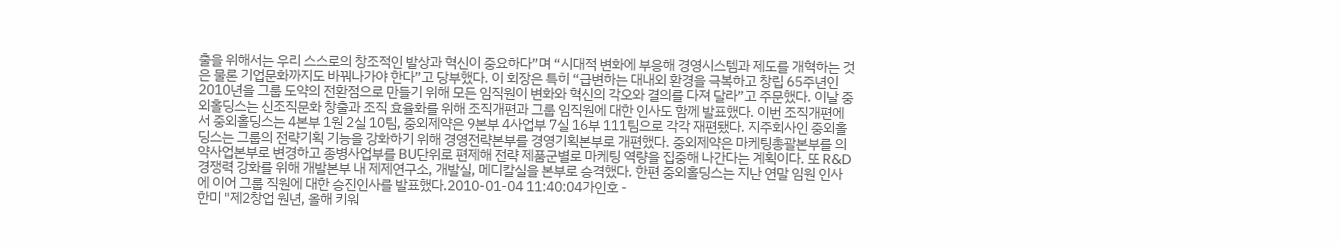출을 위해서는 우리 스스로의 창조적인 발상과 혁신이 중요하다”며 “시대적 변화에 부응해 경영시스템과 제도를 개혁하는 것은 물론 기업문화까지도 바꿔나가야 한다”고 당부했다. 이 회장은 특히 “급변하는 대내외 환경을 극복하고 창립 65주년인 2010년을 그룹 도약의 전환점으로 만들기 위해 모든 임직원이 변화와 혁신의 각오와 결의를 다져 달라”고 주문했다. 이날 중외홀딩스는 신조직문화 창출과 조직 효율화를 위해 조직개편과 그룹 임직원에 대한 인사도 함께 발표했다. 이번 조직개편에서 중외홀딩스는 4본부 1원 2실 10팀, 중외제약은 9본부 4사업부 7실 16부 111팀으로 각각 재편됐다. 지주회사인 중외홀딩스는 그룹의 전략기획 기능을 강화하기 위해 경영전략본부를 경영기획본부로 개편했다. 중외제약은 마케팅총괄본부를 의약사업본부로 변경하고 종병사업부를 BU단위로 편제해 전략 제품군별로 마케팅 역량을 집중해 나간다는 계획이다. 또 R&D 경쟁력 강화를 위해 개발본부 내 제제연구소, 개발실, 메디칼실을 본부로 승격했다. 한편 중외홀딩스는 지난 연말 임원 인사에 이어 그룹 직원에 대한 승진인사를 발표했다.2010-01-04 11:40:04가인호 -
한미 "제2창업 원년, 올해 키워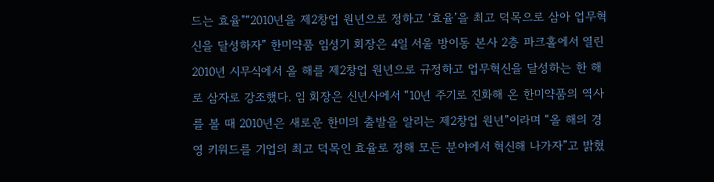드는 효율"“2010년을 제2창업 원년으로 정하고 ‘효율’을 최고 덕목으로 삼아 업무혁신을 달성하자” 한미약품 임성기 회장은 4일 서울 방이동 본사 2층 파크홀에서 열린 2010년 시무식에서 올 해를 제2창업 원년으로 규정하고 업무혁신을 달성하는 한 해로 삼자로 강조했다. 임 회장은 신년사에서 “10년 주기로 진화해 온 한미약품의 역사를 볼 때 2010년은 새로운 한미의 출발을 알리는 제2창업 원년”이라며 “올 해의 경영 키워드를 기업의 최고 덕목인 효율로 정해 모든 분야에서 혁신해 나가자”고 밝혔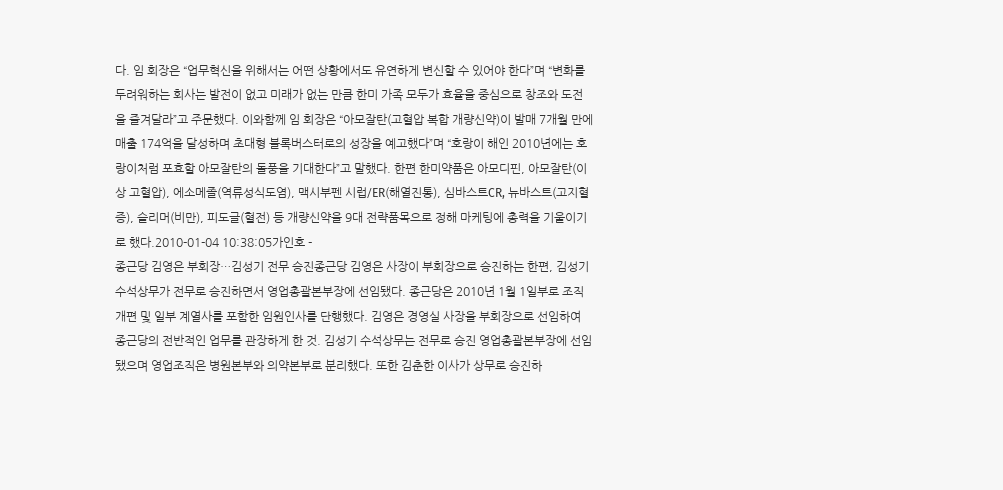다. 임 회장은 “업무혁신을 위해서는 어떤 상황에서도 유연하게 변신할 수 있어야 한다”며 “변화를 두려워하는 회사는 발전이 없고 미래가 없는 만큼 한미 가족 모두가 효율을 중심으로 창조와 도전을 즐겨달라”고 주문했다. 이와함께 임 회장은 “아모잘탄(고혈압 복합 개량신약)이 발매 7개월 만에 매출 174억을 달성하며 초대형 블록버스터로의 성장을 예고했다”며 “호랑이 해인 2010년에는 호랑이처럼 포효할 아모잘탄의 돌풍을 기대한다”고 말했다. 한편 한미약품은 아모디핀, 아모잘탄(이상 고혈압), 에소메졸(역류성식도염), 맥시부펜 시럽/ER(해열진통), 심바스트CR, 뉴바스트(고지혈증), 슬리머(비만), 피도글(혈전) 등 개량신약을 9대 전략품목으로 정해 마케팅에 총력을 기울이기로 했다.2010-01-04 10:38:05가인호 -
종근당 김영은 부회장…김성기 전무 승진종근당 김영은 사장이 부회장으로 승진하는 한편, 김성기 수석상무가 전무로 승진하면서 영업총괄본부장에 선임됐다. 종근당은 2010년 1월 1일부로 조직개편 및 일부 계열사를 포함한 임원인사를 단행했다. 김영은 경영실 사장을 부회장으로 선임하여 종근당의 전반적인 업무를 관장하게 한 것. 김성기 수석상무는 전무로 승진 영업총괄본부장에 선임됐으며 영업조직은 병원본부와 의약본부로 분리했다. 또한 김춘한 이사가 상무로 승진하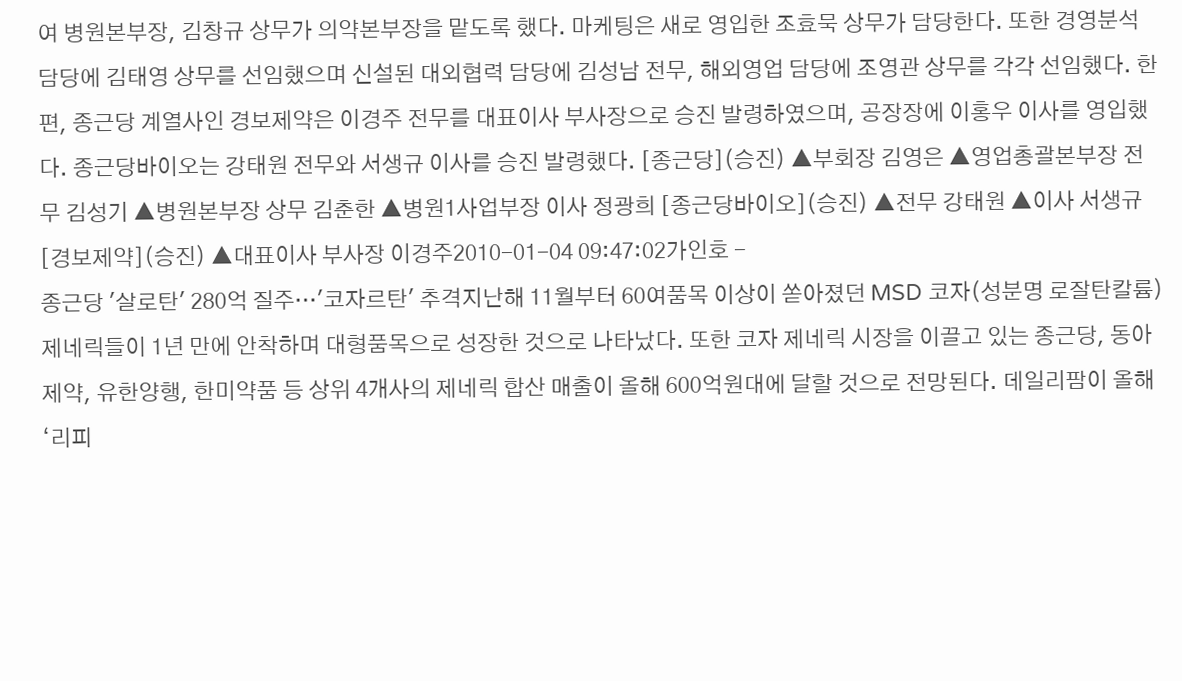여 병원본부장, 김창규 상무가 의약본부장을 맡도록 했다. 마케팅은 새로 영입한 조효묵 상무가 담당한다. 또한 경영분석 담당에 김태영 상무를 선임했으며 신설된 대외협력 담당에 김성남 전무, 해외영업 담당에 조영관 상무를 각각 선임했다. 한편, 종근당 계열사인 경보제약은 이경주 전무를 대표이사 부사장으로 승진 발령하였으며, 공장장에 이홍우 이사를 영입했다. 종근당바이오는 강태원 전무와 서생규 이사를 승진 발령했다. [종근당](승진) ▲부회장 김영은 ▲영업총괄본부장 전무 김성기 ▲병원본부장 상무 김춘한 ▲병원1사업부장 이사 정광희 [종근당바이오](승진) ▲전무 강태원 ▲이사 서생규 [경보제약](승진) ▲대표이사 부사장 이경주2010-01-04 09:47:02가인호 -
종근당 '살로탄' 280억 질주…'코자르탄' 추격지난해 11월부터 60여품목 이상이 쏟아졌던 MSD 코자(성분명 로잘탄칼륨) 제네릭들이 1년 만에 안착하며 대형품목으로 성장한 것으로 나타났다. 또한 코자 제네릭 시장을 이끌고 있는 종근당, 동아제약, 유한양행, 한미약품 등 상위 4개사의 제네릭 합산 매출이 올해 600억원대에 달할 것으로 전망된다. 데일리팜이 올해 ‘리피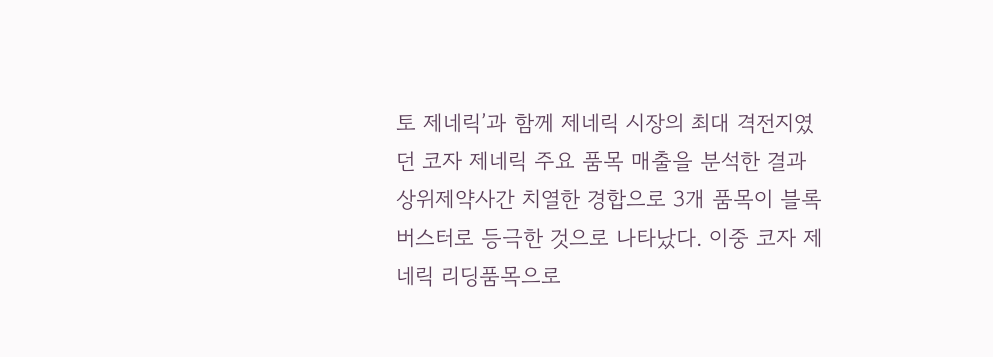토 제네릭’과 함께 제네릭 시장의 최대 격전지였던 코자 제네릭 주요 품목 매출을 분석한 결과 상위제약사간 치열한 경합으로 3개 품목이 블록버스터로 등극한 것으로 나타났다. 이중 코자 제네릭 리딩품목으로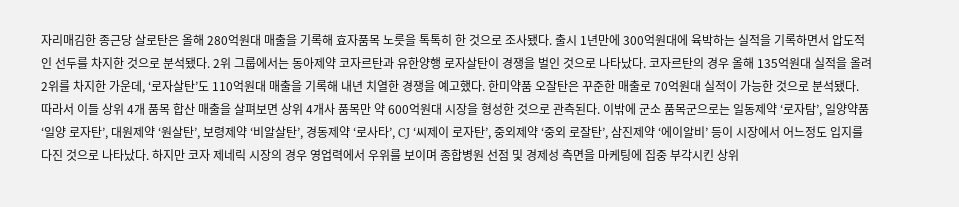자리매김한 종근당 살로탄은 올해 280억원대 매출을 기록해 효자품목 노릇을 톡톡히 한 것으로 조사됐다. 출시 1년만에 300억원대에 육박하는 실적을 기록하면서 압도적인 선두를 차지한 것으로 분석됐다. 2위 그룹에서는 동아제약 코자르탄과 유한양행 로자살탄이 경쟁을 벌인 것으로 나타났다. 코자르탄의 경우 올해 135억원대 실적을 올려 2위를 차지한 가운데, ‘로자살탄’도 110억원대 매출을 기록해 내년 치열한 경쟁을 예고했다. 한미약품 오잘탄은 꾸준한 매출로 70억원대 실적이 가능한 것으로 분석됐다. 따라서 이들 상위 4개 품목 합산 매출을 살펴보면 상위 4개사 품목만 약 600억원대 시장을 형성한 것으로 관측된다. 이밖에 군소 품목군으로는 일동제약 ‘로자탐’, 일양약품 ‘일양 로자탄’, 대원제약 ‘원살탄’, 보령제약 ‘비알살탄’, 경동제약 ‘로사타’, CJ ‘씨제이 로자탄’, 중외제약 ‘중외 로잘탄’, 삼진제약 ‘에이알비’ 등이 시장에서 어느정도 입지를 다진 것으로 나타났다. 하지만 코자 제네릭 시장의 경우 영업력에서 우위를 보이며 종합병원 선점 및 경제성 측면을 마케팅에 집중 부각시킨 상위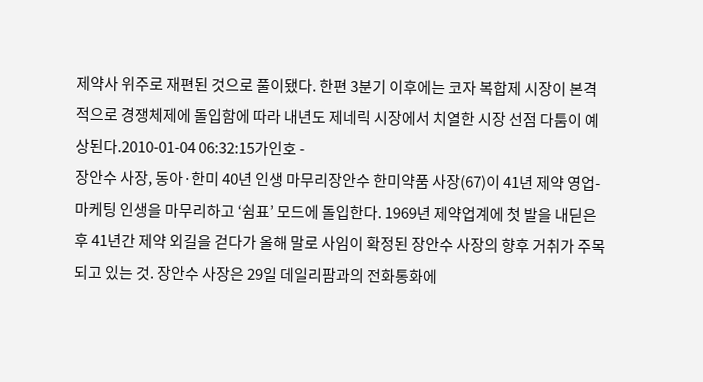제약사 위주로 재편된 것으로 풀이됐다. 한편 3분기 이후에는 코자 복합제 시장이 본격적으로 경쟁체제에 돌입함에 따라 내년도 제네릭 시장에서 치열한 시장 선점 다툼이 예상된다.2010-01-04 06:32:15가인호 -
장안수 사장, 동아·한미 40년 인생 마무리장안수 한미약품 사장(67)이 41년 제약 영업-마케팅 인생을 마무리하고 ‘쉼표’ 모드에 돌입한다. 1969년 제약업계에 첫 발을 내딛은 후 41년간 제약 외길을 걷다가 올해 말로 사임이 확정된 장안수 사장의 향후 거취가 주목되고 있는 것. 장안수 사장은 29일 데일리팜과의 전화통화에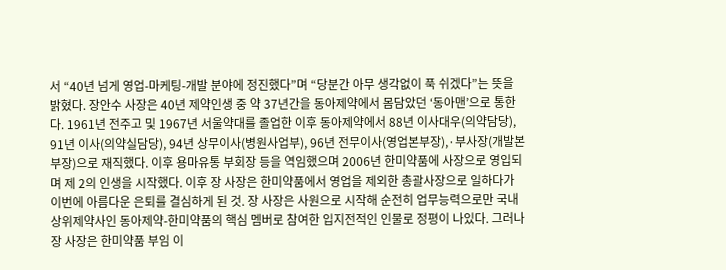서 “40년 넘게 영업-마케팅-개발 분야에 정진했다”며 “당분간 아무 생각없이 푹 쉬겠다”는 뜻을 밝혔다. 장안수 사장은 40년 제약인생 중 약 37년간을 동아제약에서 몸담았던 ‘동아맨’으로 통한다. 1961년 전주고 및 1967년 서울약대를 졸업한 이후 동아제약에서 88년 이사대우(의약담당), 91년 이사(의약실담당), 94년 상무이사(병원사업부), 96년 전무이사(영업본부장),·부사장(개발본부장)으로 재직했다. 이후 용마유통 부회장 등을 역임했으며 2006년 한미약품에 사장으로 영입되며 제 2의 인생을 시작했다. 이후 장 사장은 한미약품에서 영업을 제외한 총괄사장으로 일하다가 이번에 아름다운 은퇴를 결심하게 된 것. 장 사장은 사원으로 시작해 순전히 업무능력으로만 국내 상위제약사인 동아제약-한미약품의 핵심 멤버로 참여한 입지전적인 인물로 정평이 나있다. 그러나 장 사장은 한미약품 부임 이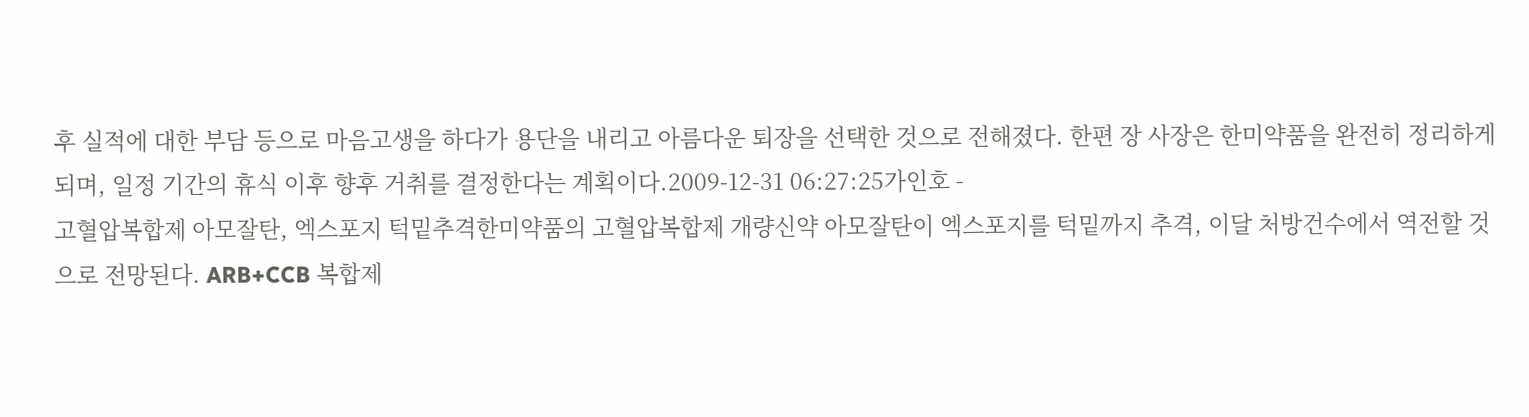후 실적에 대한 부담 등으로 마음고생을 하다가 용단을 내리고 아름다운 퇴장을 선택한 것으로 전해졌다. 한편 장 사장은 한미약품을 완전히 정리하게 되며, 일정 기간의 휴식 이후 향후 거취를 결정한다는 계획이다.2009-12-31 06:27:25가인호 -
고혈압복합제 아모잘탄, 엑스포지 턱밑추격한미약품의 고혈압복합제 개량신약 아모잘탄이 엑스포지를 턱밑까지 추격, 이달 처방건수에서 역전할 것으로 전망된다. ARB+CCB 복합제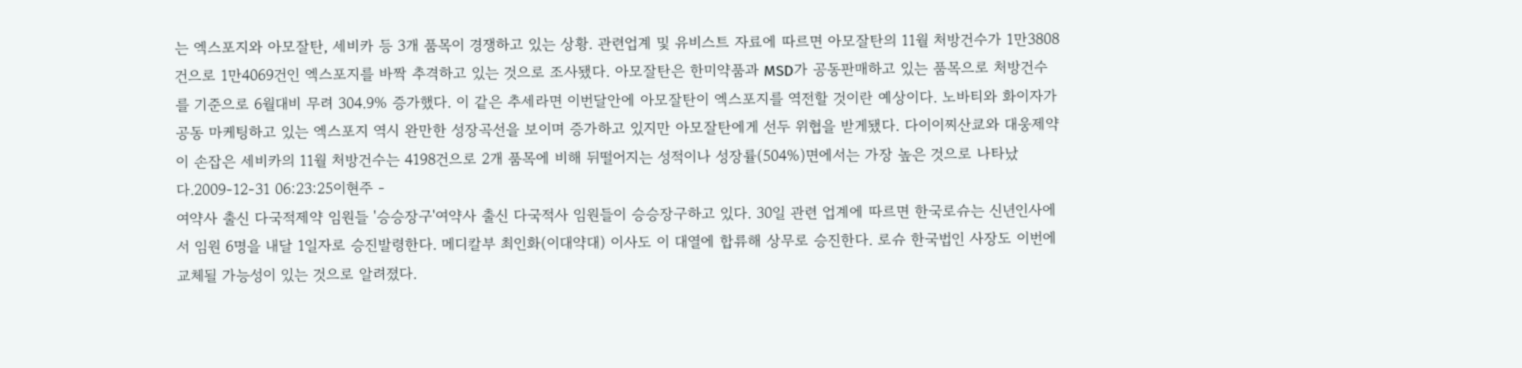는 엑스포지와 아모잘탄, 세비카 등 3개 품목이 경쟁하고 있는 상황. 관련업계 및 유비스트 자료에 따르면 아모잘탄의 11월 처방건수가 1만3808건으로 1만4069건인 엑스포지를 바짝 추격하고 있는 것으로 조사됐다. 아모잘탄은 한미약품과 MSD가 공동판매하고 있는 품목으로 처방건수를 기준으로 6월대비 무려 304.9% 증가했다. 이 같은 추세라면 이번달안에 아모잘탄이 엑스포지를 역전할 것이란 예상이다. 노바티와 화이자가 공동 마케팅하고 있는 엑스포지 역시 완만한 성장곡선을 보이며 증가하고 있지만 아모잘탄에게 선두 위협을 받게됐다. 다이이찌산쿄와 대웅제약이 손잡은 세비카의 11월 처방건수는 4198건으로 2개 품목에 비해 뒤떨어지는 성적이나 성장률(504%)면에서는 가장 높은 것으로 나타났다.2009-12-31 06:23:25이현주 -
여약사 출신 다국적제약 임원들 '승승장구'여약사 출신 다국적사 임원들이 승승장구하고 있다. 30일 관련 업계에 따르면 한국로슈는 신년인사에서 임원 6명을 내달 1일자로 승진발령한다. 메디칼부 최인화(이대약대) 이사도 이 대열에 합류해 상무로 승진한다. 로슈 한국법인 사장도 이번에 교체될 가능성이 있는 것으로 알려졌다.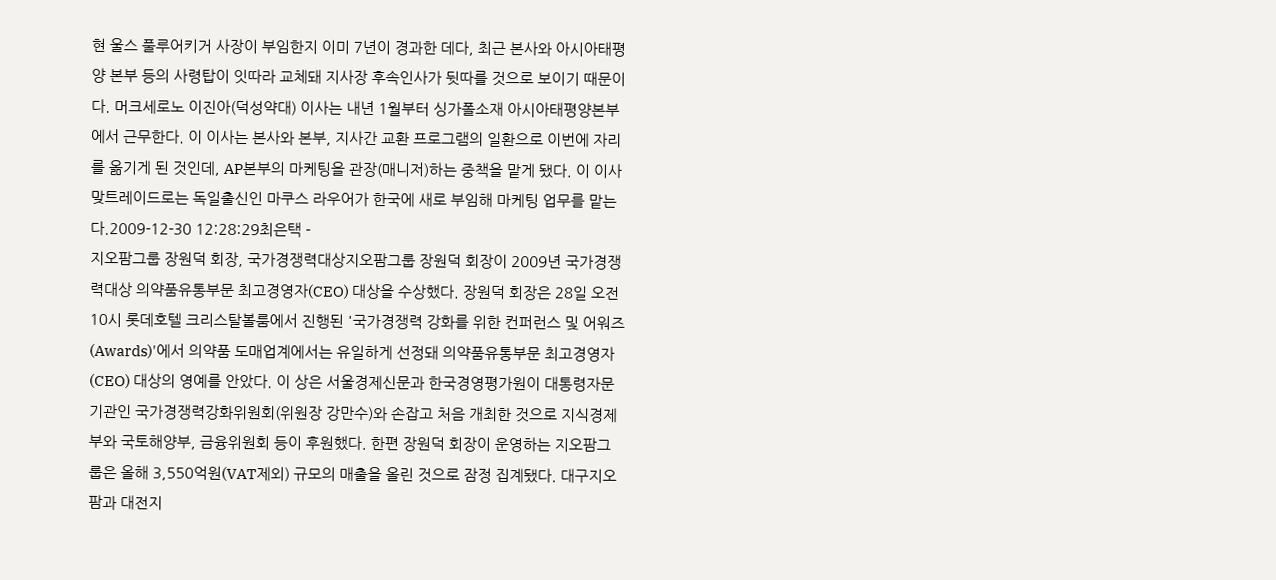현 울스 풀루어키거 사장이 부임한지 이미 7년이 경과한 데다, 최근 본사와 아시아태평양 본부 등의 사령탑이 잇따라 교체돼 지사장 후속인사가 뒷따를 것으로 보이기 때문이다. 머크세로노 이진아(덕성약대) 이사는 내년 1월부터 싱가폴소재 아시아태평양본부에서 근무한다. 이 이사는 본사와 본부, 지사간 교환 프로그램의 일환으로 이번에 자리를 옮기게 된 것인데, AP본부의 마케팅을 관장(매니저)하는 중책을 맡게 됐다. 이 이사 맞트레이드로는 독일출신인 마쿠스 라우어가 한국에 새로 부임해 마케팅 업무를 맡는다.2009-12-30 12:28:29최은택 -
지오팜그룹 장원덕 회장, 국가경쟁력대상지오팜그룹 장원덕 회장이 2009년 국가경쟁력대상 의약품유통부문 최고경영자(CEO) 대상을 수상했다. 장원덕 회장은 28일 오전 10시 롯데호텔 크리스탈볼룸에서 진행된 '국가경쟁력 강화를 위한 컨퍼런스 및 어워즈(Awards)'에서 의약품 도매업계에서는 유일하게 선정돼 의약품유통부문 최고경영자(CEO) 대상의 영예를 안았다. 이 상은 서울경제신문과 한국경영평가원이 대통령자문기관인 국가경쟁력강화위원회(위원장 강만수)와 손잡고 처음 개최한 것으로 지식경제부와 국토해양부, 금융위원회 등이 후원했다. 한편 장원덕 회장이 운영하는 지오팜그룹은 올해 3,550억원(VAT제외) 규모의 매출을 올린 것으로 잠정 집계됐다. 대구지오팜과 대전지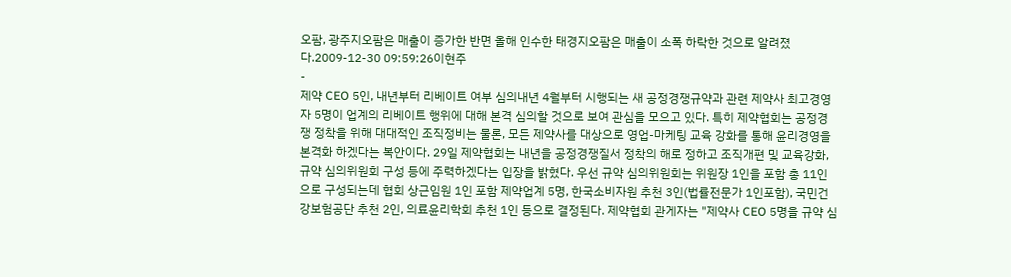오팜, 광주지오팜은 매출이 증가한 반면 올해 인수한 태경지오팜은 매출이 소폭 하락한 것으로 알려졌다.2009-12-30 09:59:26이현주
-
제약 CEO 5인, 내년부터 리베이트 여부 심의내년 4월부터 시행되는 새 공정경쟁규약과 관련 제약사 최고경영자 5명이 업계의 리베이트 행위에 대해 본격 심의할 것으로 보여 관심을 모으고 있다. 특히 제약협회는 공정경쟁 정착을 위해 대대적인 조직정비는 물론, 모든 제약사를 대상으로 영업-마케팅 교육 강화를 통해 윤리경영을 본격화 하겠다는 복안이다. 29일 제약협회는 내년을 공정경쟁질서 정착의 해로 정하고 조직개편 및 교육강화, 규약 심의위원회 구성 등에 주력하겠다는 입장을 밝혔다. 우선 규약 심의위원회는 위원장 1인을 포함 총 11인으로 구성되는데 협회 상근임원 1인 포함 제약업계 5명, 한국소비자원 추천 3인(법률전문가 1인포함), 국민건강보험공단 추천 2인, 의료윤리학회 추천 1인 등으로 결정된다. 제약협회 관게자는 "제약사 CEO 5명을 규약 심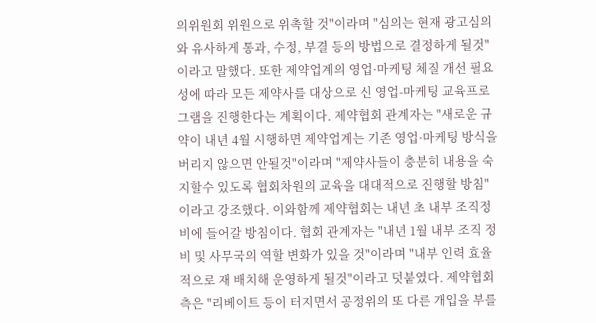의위원회 위원으로 위촉할 것"이라며 "심의는 현재 광고심의와 유사하게 통과, 수정, 부결 등의 방법으로 결정하게 될것"이라고 말했다. 또한 제약업계의 영업·마케팅 체질 개선 필요성에 따라 모든 제약사를 대상으로 신 영업-마케팅 교육프로그램을 진행한다는 계획이다. 제약협회 관계자는 "새로운 규약이 내년 4월 시행하면 제약업계는 기존 영업·마케팅 방식을 버리지 않으면 안될것"이라며 "제약사들이 충분히 내용을 숙지할수 있도록 협회차원의 교육을 대대적으로 진행할 방침"이라고 강조했다. 이와함께 제약협회는 내년 초 내부 조직정비에 들어갈 방침이다. 협회 관계자는 "내년 1월 내부 조직 정비 및 사무국의 역할 변화가 있을 것"이라며 "내부 인력 효율적으로 재 배치해 운영하게 될것"이라고 덧붙였다. 제약협회측은 "리베이트 등이 터지면서 공정위의 또 다른 개입을 부를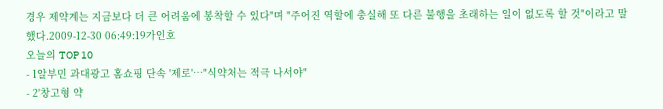경우 제약계는 지금보다 더 큰 어려움에 봉착할 수 있다"며 "주어진 역할에 충실해 또 다른 불행을 초래하는 일이 없도록 할 것"이라고 말했다.2009-12-30 06:49:19가인호
오늘의 TOP 10
- 1알부민 과대광고 홈쇼핑 단속 '제로'…"식약처는 적극 나서야"
- 2'창고형 약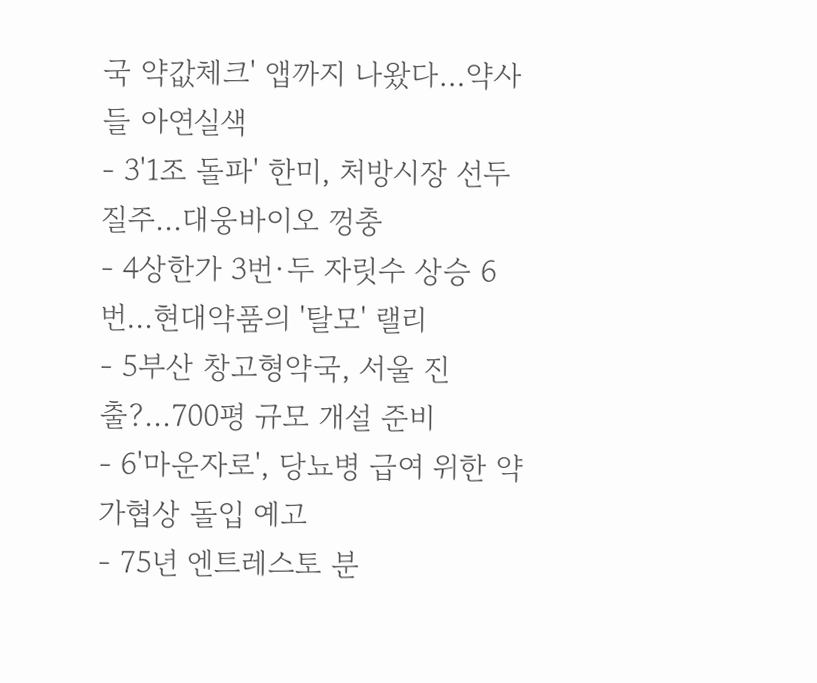국 약값체크' 앱까지 나왔다…약사들 아연실색
- 3'1조 돌파' 한미, 처방시장 선두 질주...대웅바이오 껑충
- 4상한가 3번·두 자릿수 상승 6번…현대약품의 '탈모' 랠리
- 5부산 창고형약국, 서울 진출?...700평 규모 개설 준비
- 6'마운자로', 당뇨병 급여 위한 약가협상 돌입 예고
- 75년 엔트레스토 분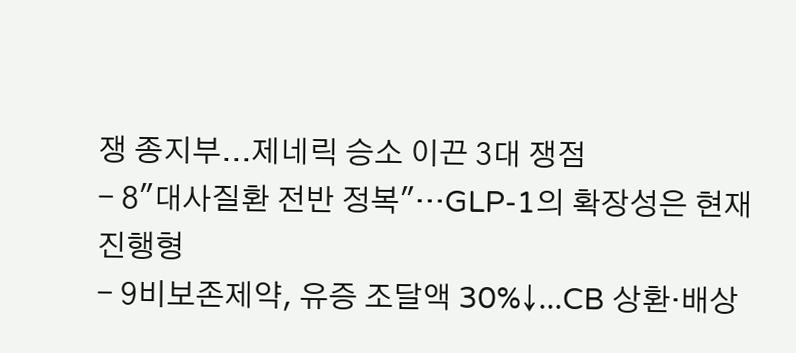쟁 종지부...제네릭 승소 이끈 3대 쟁점
- 8"대사질환 전반 정복"…GLP-1의 확장성은 현재진행형
- 9비보존제약, 유증 조달액 30%↓...CB 상환·배상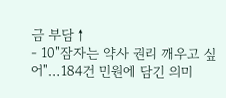금 부담↑
- 10"잠자는 약사 권리 깨우고 싶어"…184건 민원에 담긴 의미